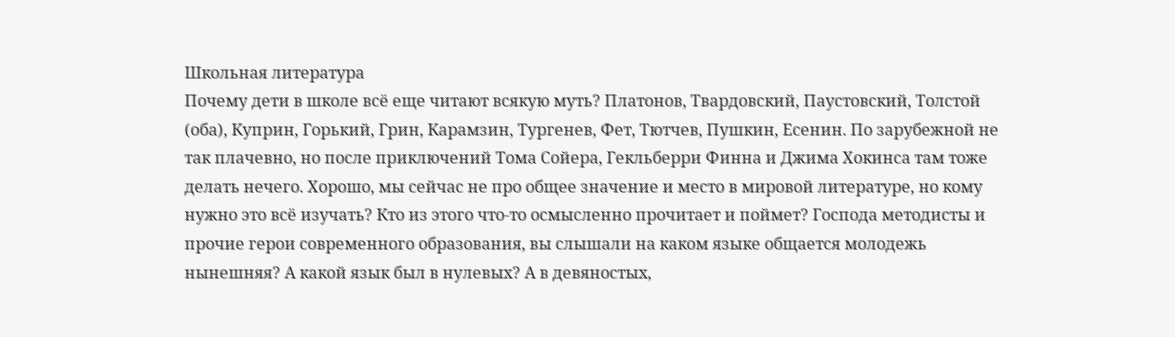Школьная литература
Почему дети в школе всё еще читают всякую муть? Платонов, Твардовский, Паустовский, Толстой (оба), Куприн, Горький, Грин, Карамзин, Тургенев, Фет, Тютчев, Пушкин, Есенин. По зарубежной не так плачевно, но после приключений Тома Сойера, Гекльберри Финна и Джима Хокинса там тоже делать нечего. Хорошо, мы сейчас не про общее значение и место в мировой литературе, но кому нужно это всё изучать? Кто из этого что-то осмысленно прочитает и поймет? Господа методисты и прочие герои современного образования, вы слышали на каком языке общается молодежь нынешняя? А какой язык был в нулевых? А в девяностых,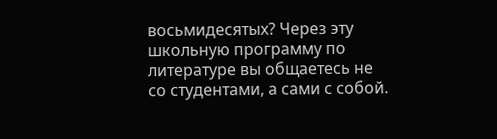восьмидесятых? Через эту школьную программу по литературе вы общаетесь не со студентами, а сами с собой.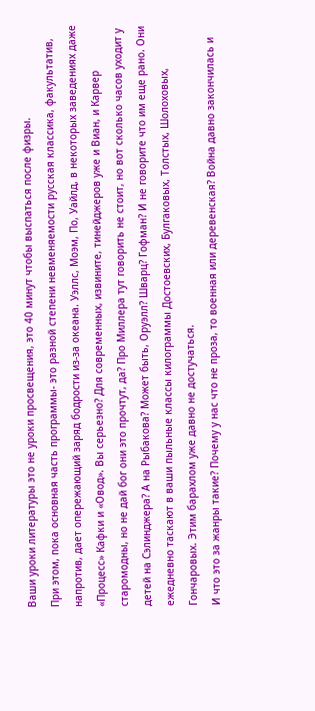Ваши уроки литературы это не уроки просвещения, это 40 минут чтобы выспаться после физры.
При этом, пока основная часть программы- это разной степени невменяемости русская классика, факультатив, напротив, дает опережающий заряд бодрости из-за океана. Уэллс, Моэм, По, Уайлд, в некоторых заведениях даже «Процесс» Кафки и «Овод». Вы серьезно? Для современных, извините, тинейджеров уже и Виан, и Карвер старомодны, но не дай бог они это прочтут, да? Про Миллера тут говорить не стоит, но вот сколько часов уходит у детей на Сэлинджера? А на Рыбакова? Может быть, Оруэлл? Шварц? Гофман? И не говорите что им еще рано. Они ежедневно таскают в ваши пыльные классы килограммы Достоевских, Булгаковых, Толстых, Шолоховых, Гончаровых. Этим барахлом уже давно не достучаться.
И что это за жанры такие? Почему у нас что не проза, то военная или деревенская? Война давно закончилась и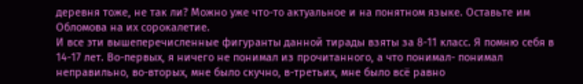деревня тоже, не так ли? Можно уже что-то актуальное и на понятном языке. Оставьте им Обломова на их сорокалетие.
И все эти вышеперечисленные фигуранты данной тирады взяты за 8-11 класс. Я помню себя в 14-17 лет. Во-первых, я ничего не понимал из прочитанного, а что понимал- понимал неправильно, во-вторых, мне было скучно, в-третьих, мне было всё равно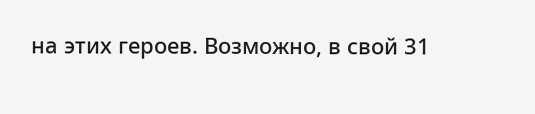на этих героев. Возможно, в свой 31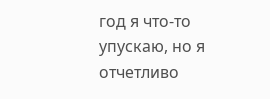год я что-то упускаю, но я отчетливо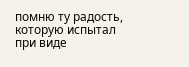помню ту радость, которую испытал при виде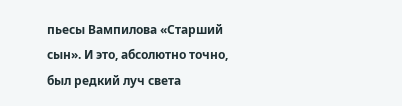пьесы Вампилова «Старший сын». И это, абсолютно точно, был редкий луч света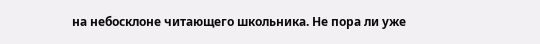на небосклоне читающего школьника. Не пора ли уже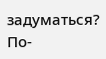задуматься? По-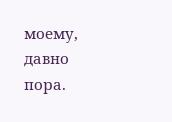моему, давно пора.